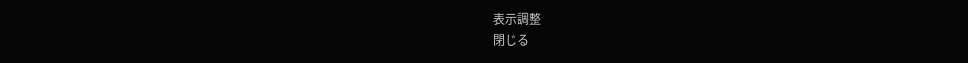表示調整
閉じる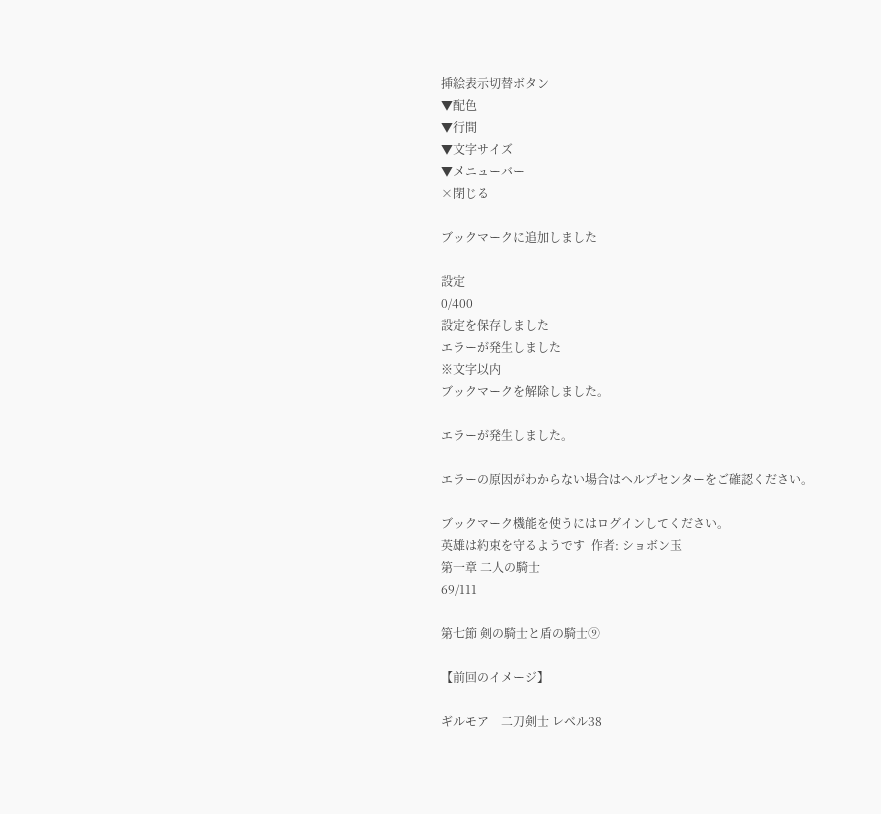挿絵表示切替ボタン
▼配色
▼行間
▼文字サイズ
▼メニューバー
×閉じる

ブックマークに追加しました

設定
0/400
設定を保存しました
エラーが発生しました
※文字以内
ブックマークを解除しました。

エラーが発生しました。

エラーの原因がわからない場合はヘルプセンターをご確認ください。

ブックマーク機能を使うにはログインしてください。
英雄は約束を守るようです  作者: ショボン玉
第一章 二人の騎士
69/111

第七節 剣の騎士と盾の騎士⑨

【前回のイメージ】

ギルモア    二刀剣士 レベル38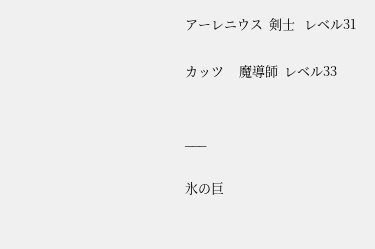アーレニウス  剣士   レベル31

カッツ     魔導師  レベル33


___

氷の巨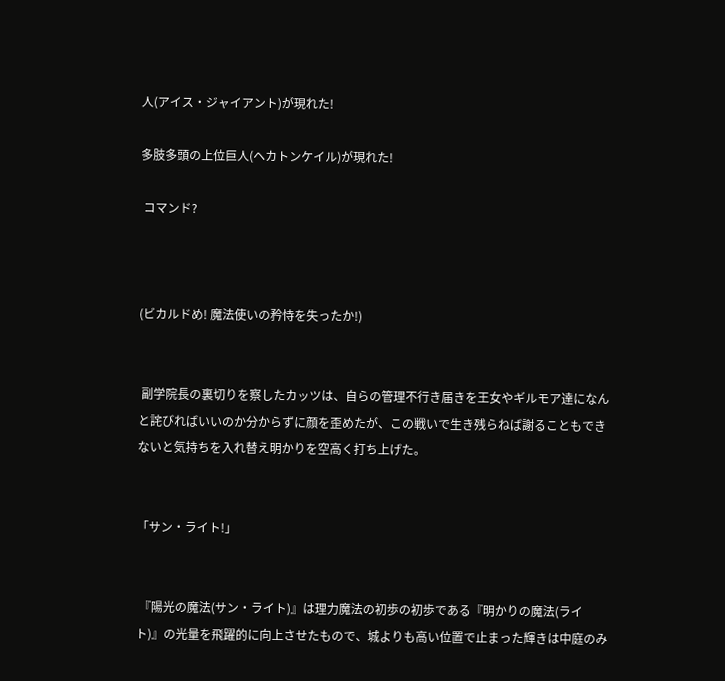人(アイス・ジャイアント)が現れた!

多肢多頭の上位巨人(ヘカトンケイル)が現れた!

 コマンド?



(ビカルドめ! 魔法使いの矜恃を失ったか!)


 副学院長の裏切りを察したカッツは、自らの管理不行き届きを王女やギルモア達になんと詫びればいいのか分からずに顔を歪めたが、この戦いで生き残らねば謝ることもできないと気持ちを入れ替え明かりを空高く打ち上げた。


「サン・ライト!」


 『陽光の魔法(サン・ライト)』は理力魔法の初歩の初歩である『明かりの魔法(ライト)』の光量を飛躍的に向上させたもので、城よりも高い位置で止まった輝きは中庭のみ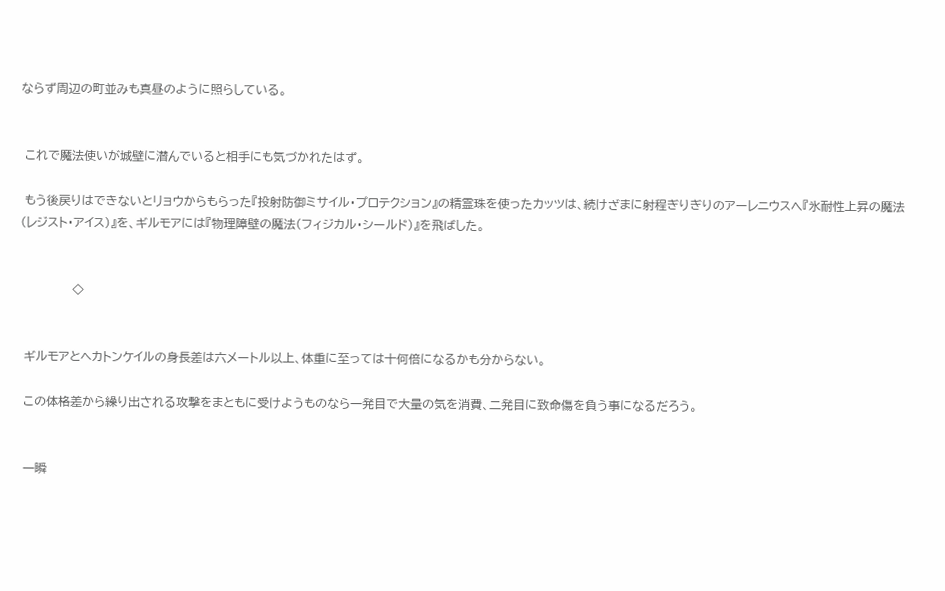ならず周辺の町並みも真昼のように照らしている。


 これで魔法使いが城壁に潜んでいると相手にも気づかれたはず。

 もう後戻りはできないとリョウからもらった『投射防御ミサイル・プロテクション』の精霊珠を使ったカッツは、続けざまに射程ぎりぎりのアーレニウスへ『氷耐性上昇の魔法(レジスト・アイス)』を、ギルモアには『物理障壁の魔法(フィジカル・シールド)』を飛ばした。


             ◇


 ギルモアとヘカトンケイルの身長差は六メートル以上、体重に至っては十何倍になるかも分からない。

 この体格差から繰り出される攻撃をまともに受けようものなら一発目で大量の気を消費、二発目に致命傷を負う事になるだろう。


 一瞬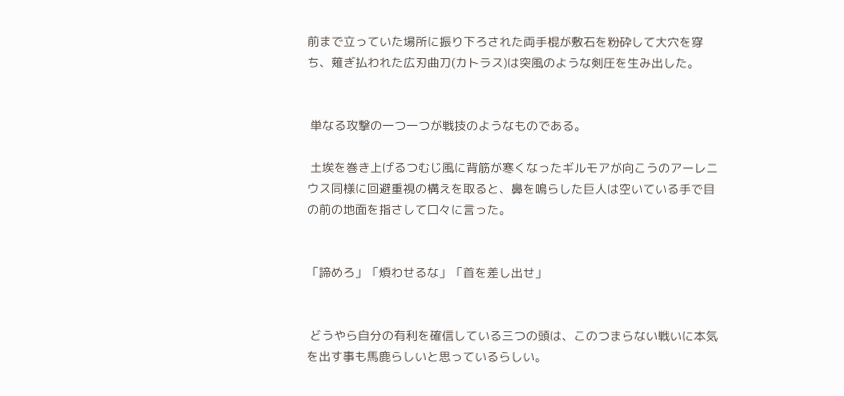前まで立っていた場所に振り下ろされた両手棍が敷石を粉砕して大穴を穿ち、薙ぎ払われた広刃曲刀(カトラス)は突風のような剣圧を生み出した。


 単なる攻撃の一つ一つが戦技のようなものである。

 土埃を巻き上げるつむじ風に背筋が寒くなったギルモアが向こうのアーレニウス同様に回避重視の構えを取ると、鼻を鳴らした巨人は空いている手で目の前の地面を指さして口々に言った。


「諦めろ」「煩わせるな」「首を差し出せ」


 どうやら自分の有利を確信している三つの頭は、このつまらない戦いに本気を出す事も馬鹿らしいと思っているらしい。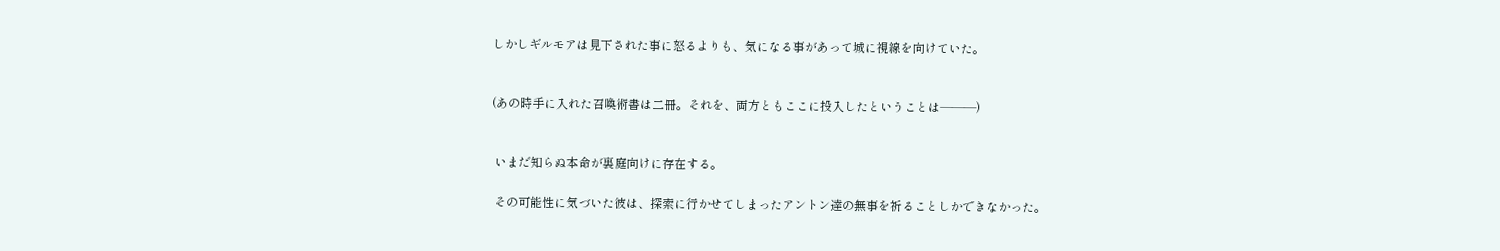しかしギルモアは見下された事に怒るよりも、気になる事があって城に視線を向けていた。


(あの時手に入れた召喚術書は二冊。それを、両方ともここに投入したということは―――)


 いまだ知らぬ本命が裏庭向けに存在する。

 その可能性に気づいた彼は、探索に行かせてしまったアントン達の無事を祈ることしかできなかった。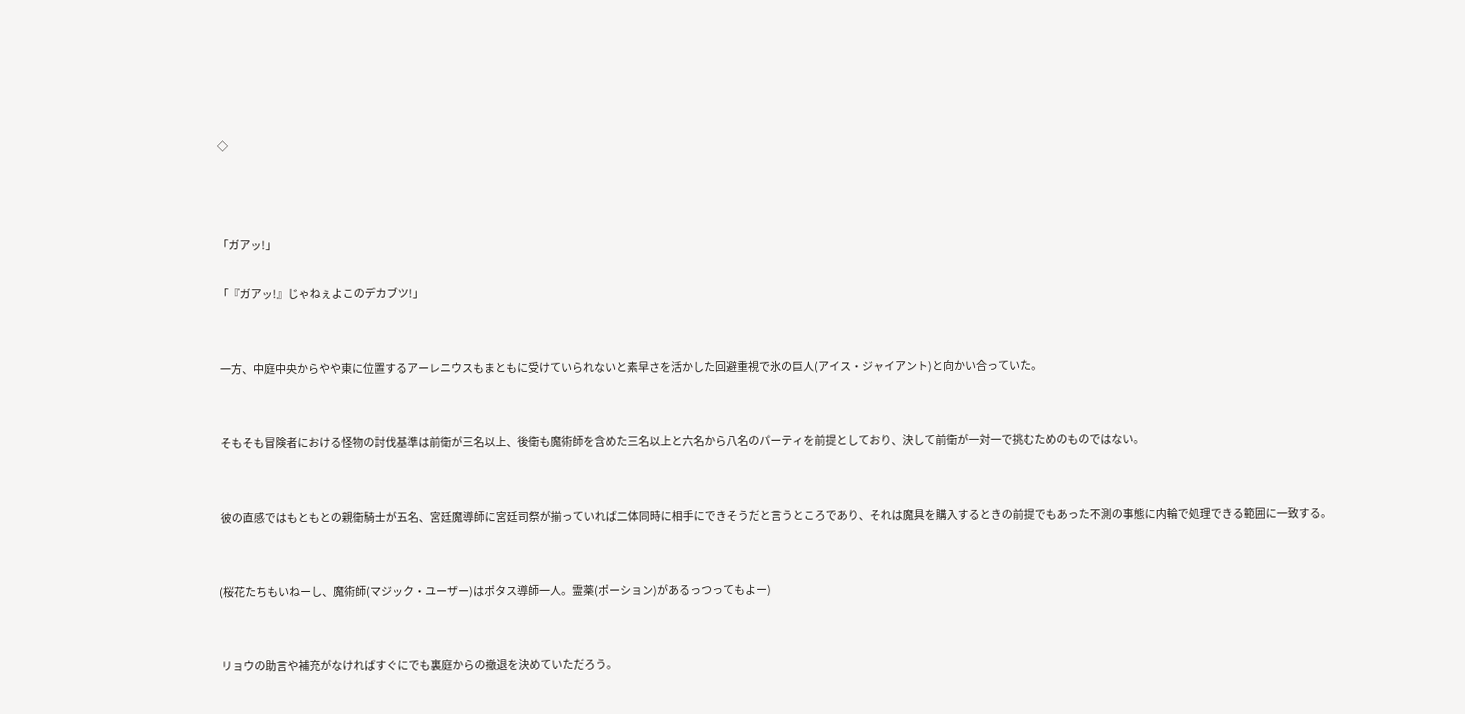◇



「ガアッ!」

「『ガアッ!』じゃねぇよこのデカブツ!」


 一方、中庭中央からやや東に位置するアーレニウスもまともに受けていられないと素早さを活かした回避重視で氷の巨人(アイス・ジャイアント)と向かい合っていた。


 そもそも冒険者における怪物の討伐基準は前衛が三名以上、後衛も魔術師を含めた三名以上と六名から八名のパーティを前提としており、決して前衛が一対一で挑むためのものではない。


 彼の直感ではもともとの親衛騎士が五名、宮廷魔導師に宮廷司祭が揃っていれば二体同時に相手にできそうだと言うところであり、それは魔具を購入するときの前提でもあった不測の事態に内輪で処理できる範囲に一致する。


(桜花たちもいねーし、魔術師(マジック・ユーザー)はポタス導師一人。霊薬(ポーション)があるっつってもよー)


 リョウの助言や補充がなければすぐにでも裏庭からの撤退を決めていただろう。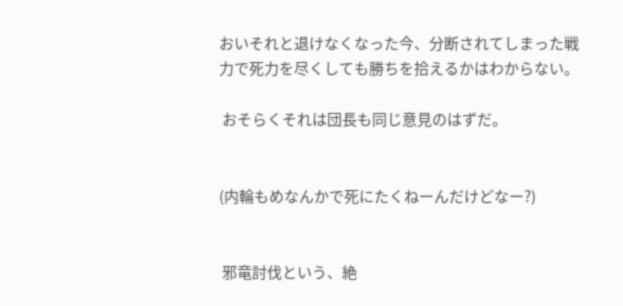おいそれと退けなくなった今、分断されてしまった戦力で死力を尽くしても勝ちを拾えるかはわからない。

 おそらくそれは団長も同じ意見のはずだ。


(内輪もめなんかで死にたくねーんだけどなー?)


 邪竜討伐という、絶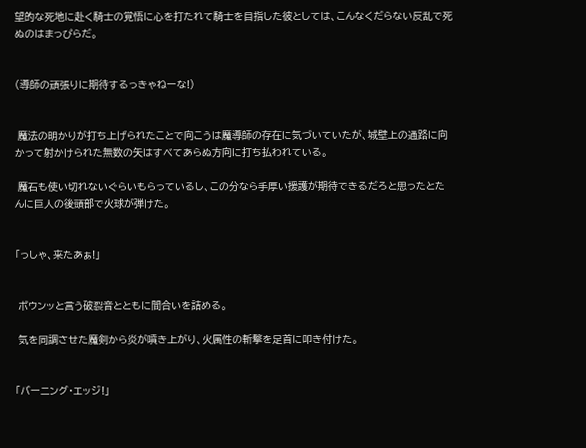望的な死地に赴く騎士の覚悟に心を打たれて騎士を目指した彼としては、こんなくだらない反乱で死ぬのはまっぴらだ。


(導師の頑張りに期待するっきゃねーな!)


 魔法の明かりが打ち上げられたことで向こうは魔導師の存在に気づいていたが、城壁上の通路に向かって射かけられた無数の矢はすべてあらぬ方向に打ち払われている。

 魔石も使い切れないぐらいもらっているし、この分なら手厚い援護が期待できるだろと思ったとたんに巨人の後頭部で火球が弾けた。


「っしゃ、来たあぁ!」


 ボウンッと言う破裂音とともに間合いを詰める。

 気を同調させた魔剣から炎が噴き上がり、火属性の斬撃を足首に叩き付けた。


「バーニング・エッジ!」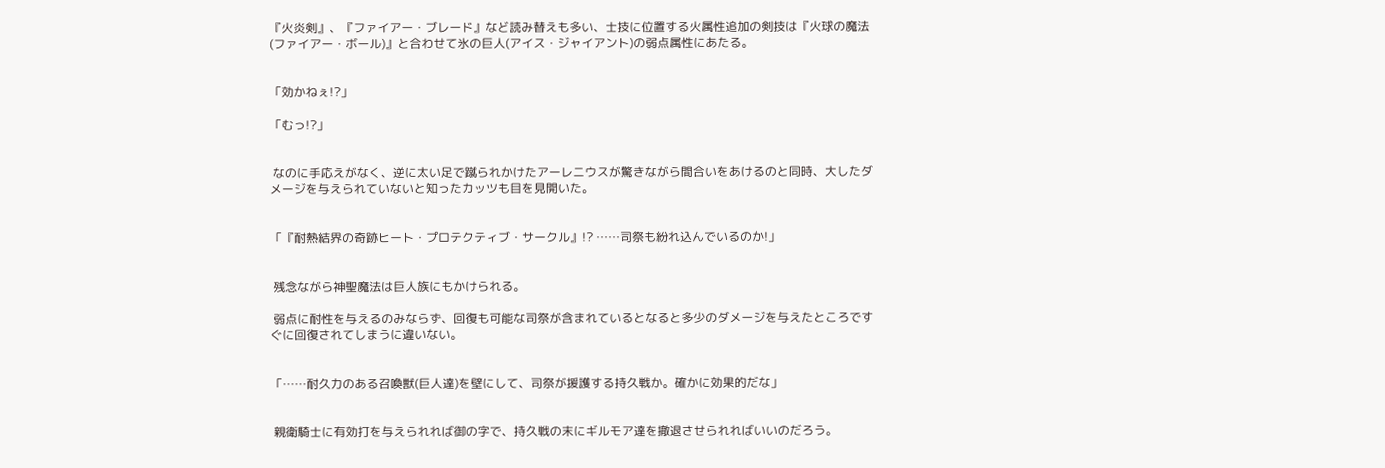『火炎剣』、『ファイアー・ブレード』など読み替えも多い、士技に位置する火属性追加の剣技は『火球の魔法(ファイアー・ボール)』と合わせて氷の巨人(アイス・ジャイアント)の弱点属性にあたる。


「効かねぇ!?」

「むっ!?」


 なのに手応えがなく、逆に太い足で蹴られかけたアーレニウスが驚きながら間合いをあけるのと同時、大したダメージを与えられていないと知ったカッツも目を見開いた。


「『耐熱結界の奇跡ヒート・プロテクティブ・サークル』!? ……司祭も紛れ込んでいるのか!」


 残念ながら神聖魔法は巨人族にもかけられる。

 弱点に耐性を与えるのみならず、回復も可能な司祭が含まれているとなると多少のダメージを与えたところですぐに回復されてしまうに違いない。


「……耐久力のある召喚獣(巨人達)を壁にして、司祭が援護する持久戦か。確かに効果的だな」


 親衛騎士に有効打を与えられれば御の字で、持久戦の末にギルモア達を撤退させられればいいのだろう。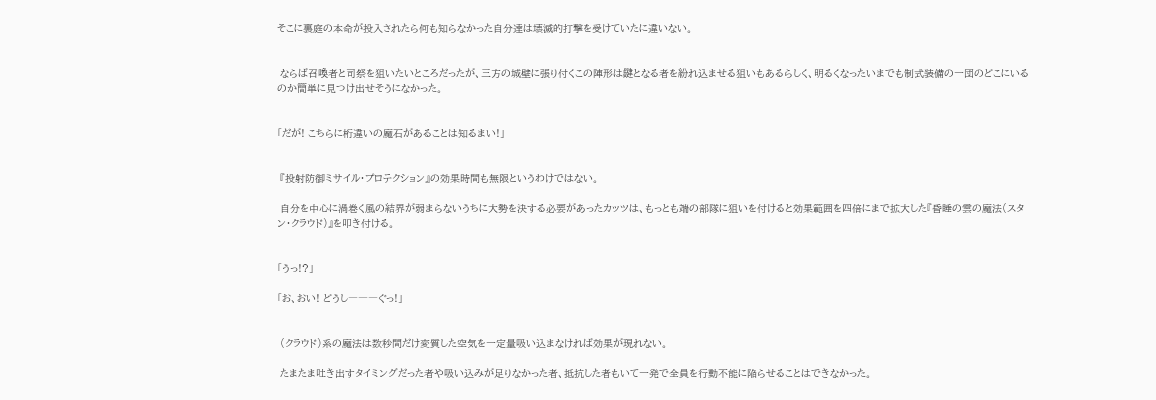そこに裏庭の本命が投入されたら何も知らなかった自分達は壊滅的打撃を受けていたに違いない。


 ならば召喚者と司祭を狙いたいところだったが、三方の城壁に張り付くこの陣形は鍵となる者を紛れ込ませる狙いもあるらしく、明るくなったいまでも制式装備の一団のどこにいるのか簡単に見つけ出せそうになかった。


「だが! こちらに桁違いの魔石があることは知るまい!」


 『投射防御ミサイル・プロテクション』の効果時間も無限というわけではない。

 自分を中心に渦巻く風の結界が弱まらないうちに大勢を決する必要があったカッツは、もっとも端の部隊に狙いを付けると効果範囲を四倍にまで拡大した『昏睡の雲の魔法(スタン・クラウド)』を叩き付ける。


「うっ!?」

「お、おい! どうし―――ぐっ!」


 (クラウド)系の魔法は数秒間だけ変質した空気を一定量吸い込まなければ効果が現れない。

 たまたま吐き出すタイミングだった者や吸い込みが足りなかった者、抵抗した者もいて一発で全員を行動不能に陥らせることはできなかった。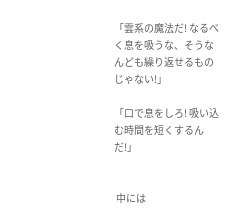「雲系の魔法だ! なるべく息を吸うな、そうなんども繰り返せるものじゃない!」

「口で息をしろ! 吸い込む時間を短くするんだ!」


 中には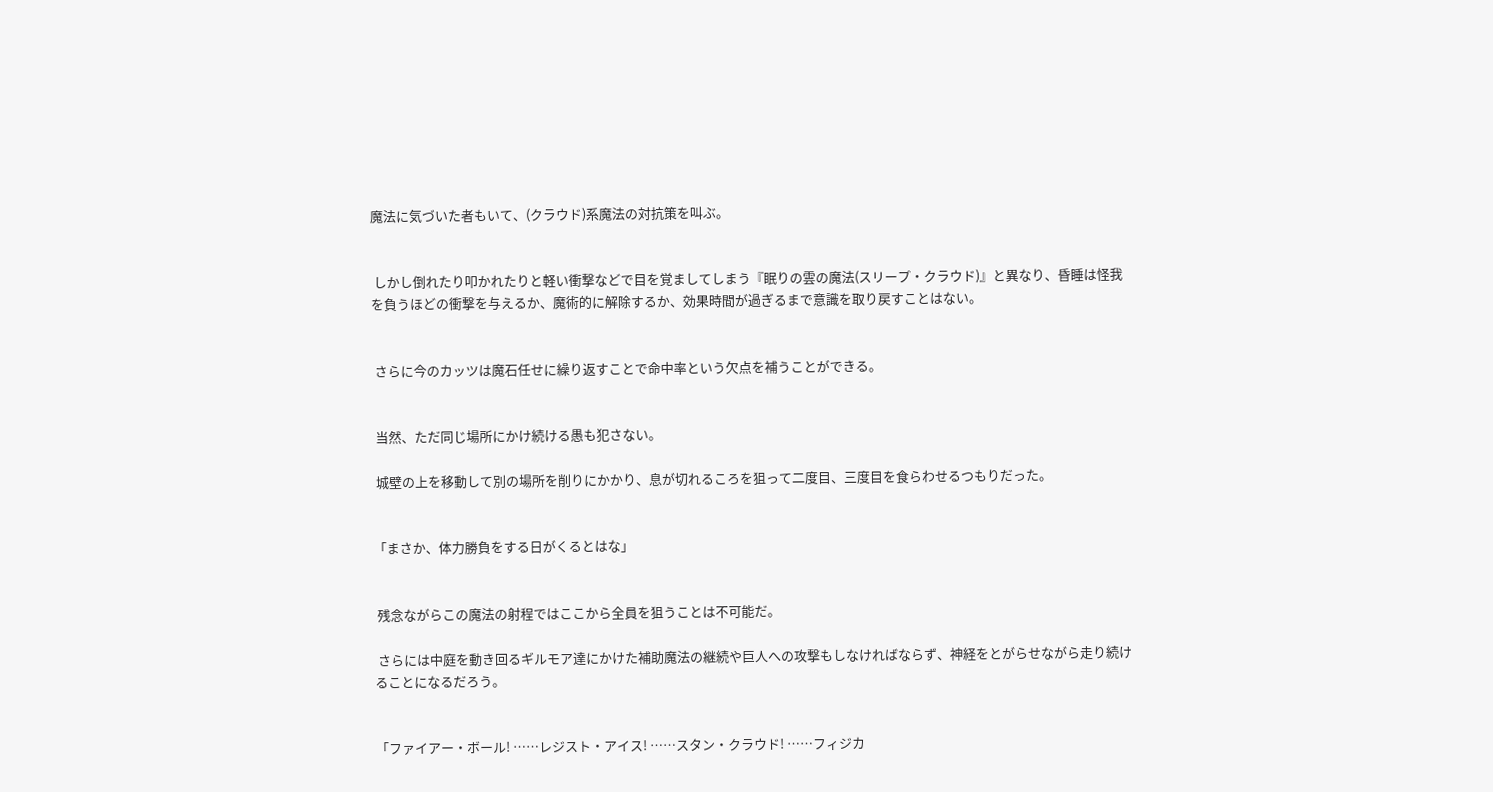魔法に気づいた者もいて、(クラウド)系魔法の対抗策を叫ぶ。


 しかし倒れたり叩かれたりと軽い衝撃などで目を覚ましてしまう『眠りの雲の魔法(スリープ・クラウド)』と異なり、昏睡は怪我を負うほどの衝撃を与えるか、魔術的に解除するか、効果時間が過ぎるまで意識を取り戻すことはない。


 さらに今のカッツは魔石任せに繰り返すことで命中率という欠点を補うことができる。


 当然、ただ同じ場所にかけ続ける愚も犯さない。

 城壁の上を移動して別の場所を削りにかかり、息が切れるころを狙って二度目、三度目を食らわせるつもりだった。


「まさか、体力勝負をする日がくるとはな」


 残念ながらこの魔法の射程ではここから全員を狙うことは不可能だ。

 さらには中庭を動き回るギルモア達にかけた補助魔法の継続や巨人への攻撃もしなければならず、神経をとがらせながら走り続けることになるだろう。


「ファイアー・ボール! ……レジスト・アイス! ……スタン・クラウド! ……フィジカ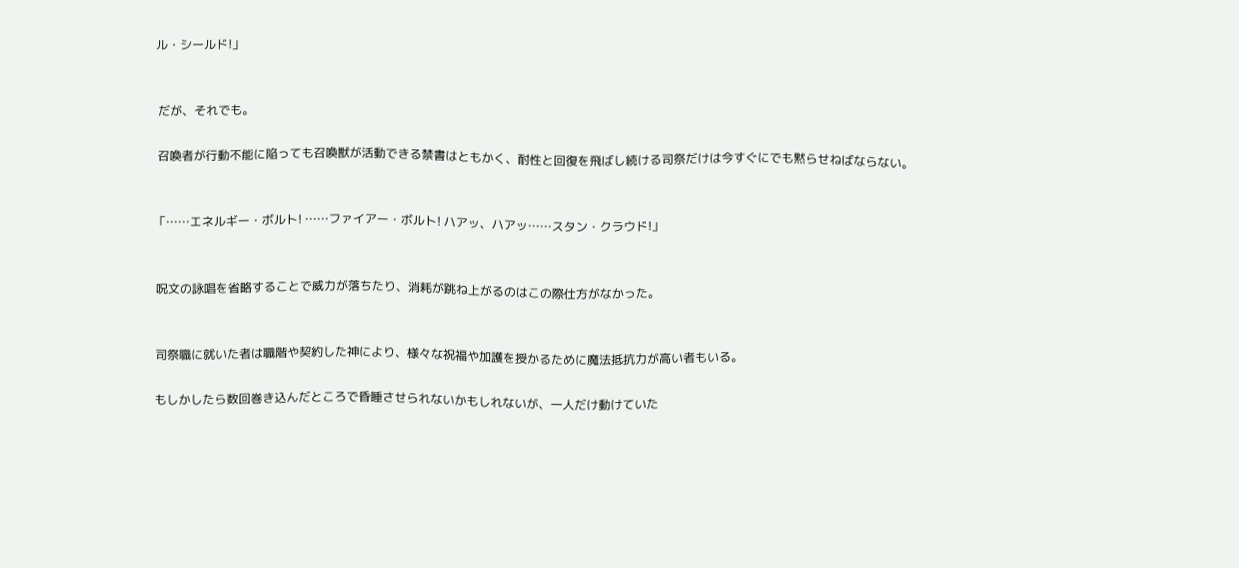ル・シールド!」


 だが、それでも。

 召喚者が行動不能に陥っても召喚獣が活動できる禁書はともかく、耐性と回復を飛ばし続ける司祭だけは今すぐにでも黙らせねばならない。


「……エネルギー・ボルト! ……ファイアー・ボルト! ハアッ、ハアッ……スタン・クラウド!」


 呪文の詠唱を省略することで威力が落ちたり、消耗が跳ね上がるのはこの際仕方がなかった。


 司祭職に就いた者は職階や契約した神により、様々な祝福や加護を授かるために魔法抵抗力が高い者もいる。

 もしかしたら数回巻き込んだところで昏睡させられないかもしれないが、一人だけ動けていた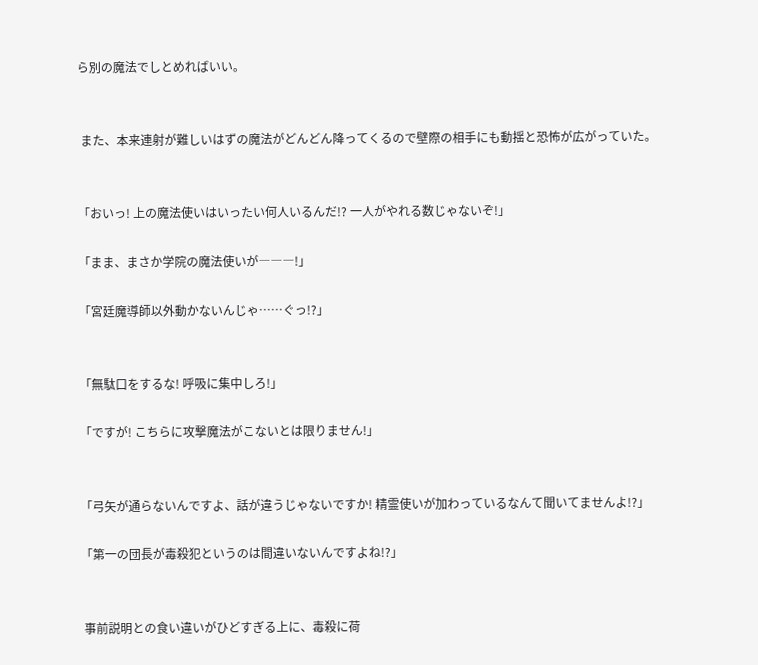ら別の魔法でしとめればいい。


 また、本来連射が難しいはずの魔法がどんどん降ってくるので壁際の相手にも動揺と恐怖が広がっていた。


「おいっ! 上の魔法使いはいったい何人いるんだ!? 一人がやれる数じゃないぞ!」

「まま、まさか学院の魔法使いが―――!」

「宮廷魔導師以外動かないんじゃ……ぐっ!?」


「無駄口をするな! 呼吸に集中しろ!」

「ですが! こちらに攻撃魔法がこないとは限りません!」


「弓矢が通らないんですよ、話が違うじゃないですか! 精霊使いが加わっているなんて聞いてませんよ!?」

「第一の団長が毒殺犯というのは間違いないんですよね!?」


 事前説明との食い違いがひどすぎる上に、毒殺に荷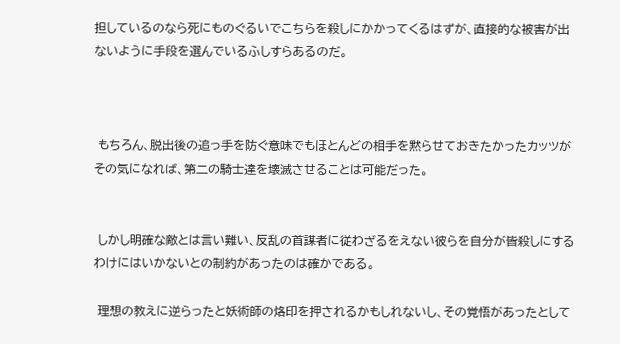担しているのなら死にものぐるいでこちらを殺しにかかってくるはずが、直接的な被害が出ないように手段を選んでいるふしすらあるのだ。



 もちろん、脱出後の追っ手を防ぐ意味でもほとんどの相手を黙らせておきたかったカッツがその気になれば、第二の騎士達を壊滅させることは可能だった。


 しかし明確な敵とは言い難い、反乱の首謀者に従わざるをえない彼らを自分が皆殺しにするわけにはいかないとの制約があったのは確かである。

 理想の教えに逆らったと妖術師の烙印を押されるかもしれないし、その覚悟があったとして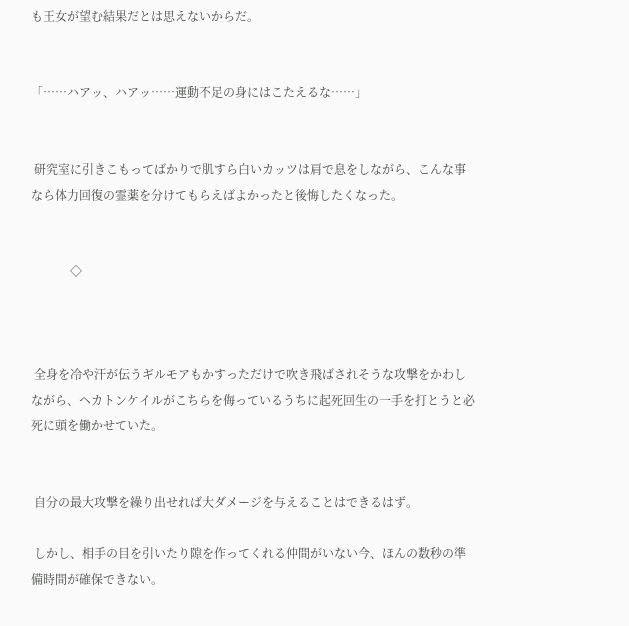も王女が望む結果だとは思えないからだ。


「……ハアッ、ハアッ……運動不足の身にはこたえるな……」


 研究室に引きこもってばかりで肌すら白いカッツは肩で息をしながら、こんな事なら体力回復の霊薬を分けてもらえばよかったと後悔したくなった。


             ◇



 全身を冷や汗が伝うギルモアもかすっただけで吹き飛ばされそうな攻撃をかわしながら、ヘカトンケイルがこちらを侮っているうちに起死回生の一手を打とうと必死に頭を働かせていた。


 自分の最大攻撃を繰り出せれば大ダメージを与えることはできるはず。

 しかし、相手の目を引いたり隙を作ってくれる仲間がいない今、ほんの数秒の準備時間が確保できない。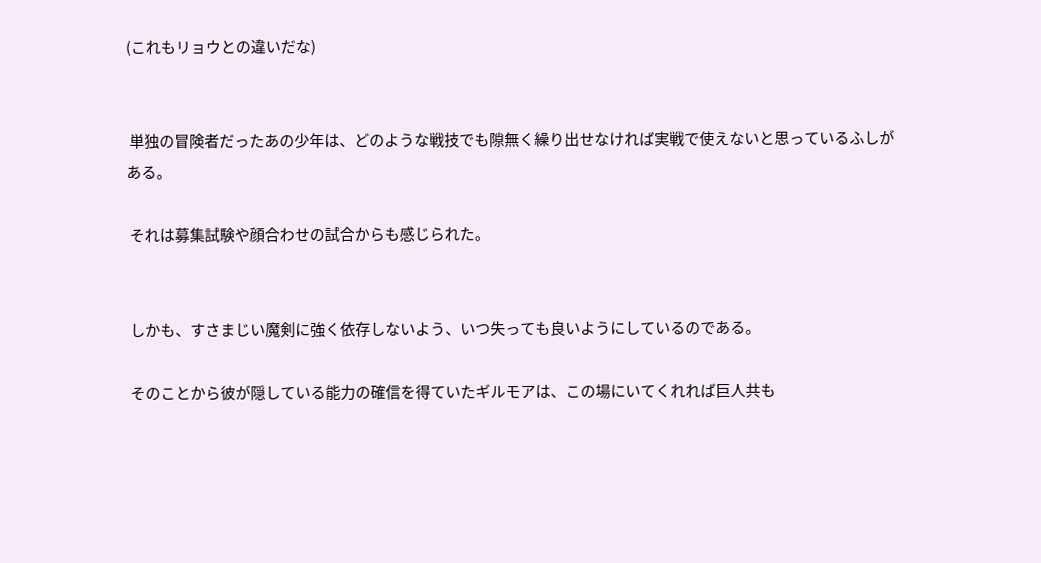(これもリョウとの違いだな)


 単独の冒険者だったあの少年は、どのような戦技でも隙無く繰り出せなければ実戦で使えないと思っているふしがある。

 それは募集試験や顔合わせの試合からも感じられた。


 しかも、すさまじい魔剣に強く依存しないよう、いつ失っても良いようにしているのである。

 そのことから彼が隠している能力の確信を得ていたギルモアは、この場にいてくれれば巨人共も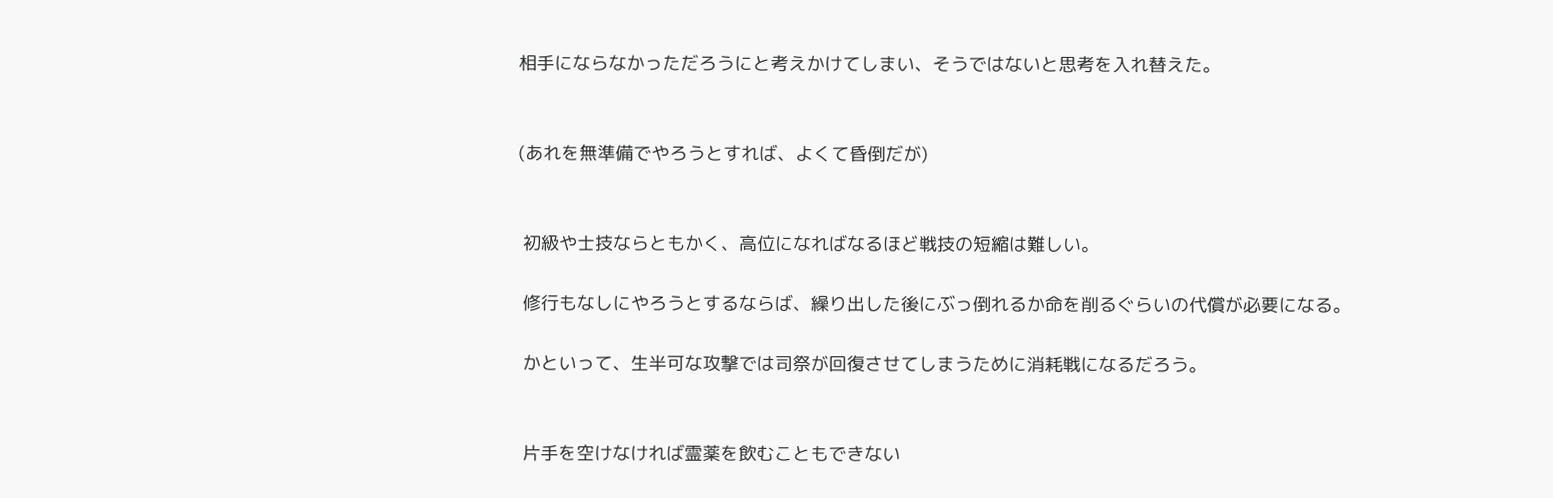相手にならなかっただろうにと考えかけてしまい、そうではないと思考を入れ替えた。


(あれを無準備でやろうとすれば、よくて昏倒だが)


 初級や士技ならともかく、高位になればなるほど戦技の短縮は難しい。

 修行もなしにやろうとするならば、繰り出した後にぶっ倒れるか命を削るぐらいの代償が必要になる。

 かといって、生半可な攻撃では司祭が回復させてしまうために消耗戦になるだろう。


 片手を空けなければ霊薬を飲むこともできない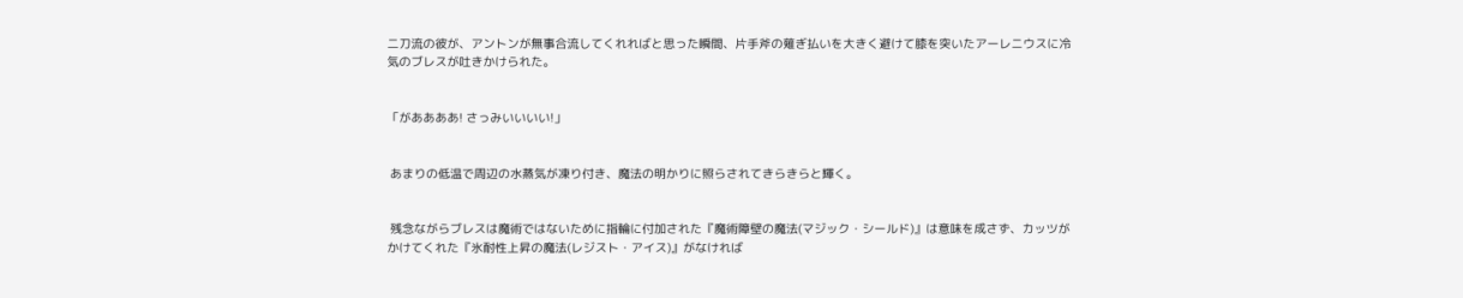二刀流の彼が、アントンが無事合流してくれればと思った瞬間、片手斧の薙ぎ払いを大きく避けて膝を突いたアーレニウスに冷気のブレスが吐きかけられた。


「がああああ! さっみいいいい!」


 あまりの低温で周辺の水蒸気が凍り付き、魔法の明かりに照らされてきらきらと輝く。


 残念ながらブレスは魔術ではないために指輪に付加された『魔術障壁の魔法(マジック・シールド)』は意味を成さず、カッツがかけてくれた『氷耐性上昇の魔法(レジスト・アイス)』がなければ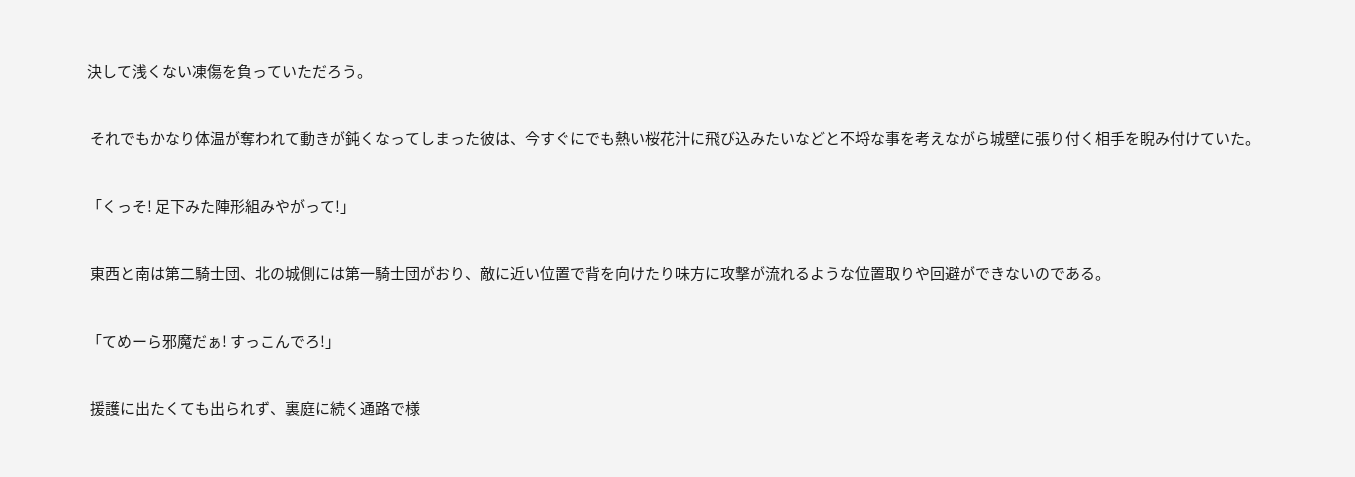決して浅くない凍傷を負っていただろう。


 それでもかなり体温が奪われて動きが鈍くなってしまった彼は、今すぐにでも熱い桜花汁に飛び込みたいなどと不埒な事を考えながら城壁に張り付く相手を睨み付けていた。


「くっそ! 足下みた陣形組みやがって!」


 東西と南は第二騎士団、北の城側には第一騎士団がおり、敵に近い位置で背を向けたり味方に攻撃が流れるような位置取りや回避ができないのである。


「てめーら邪魔だぁ! すっこんでろ!」


 援護に出たくても出られず、裏庭に続く通路で様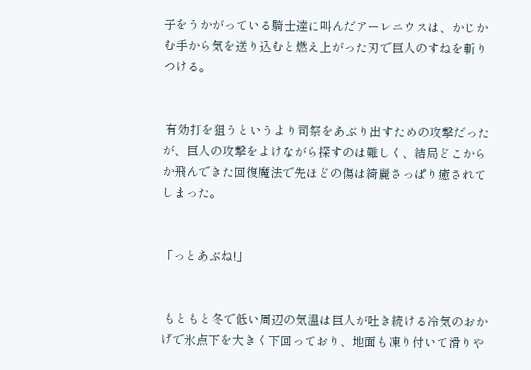子をうかがっている騎士達に叫んだアーレニウスは、かじかむ手から気を送り込むと燃え上がった刃で巨人のすねを斬りつける。


 有効打を狙うというより司祭をあぶり出すための攻撃だったが、巨人の攻撃をよけながら探すのは難しく、結局どこからか飛んできた回復魔法で先ほどの傷は綺麗さっぱり癒されてしまった。


「っとあぶね!」


 もともと冬で低い周辺の気温は巨人が吐き続ける冷気のおかげで氷点下を大きく下回っており、地面も凍り付いて滑りや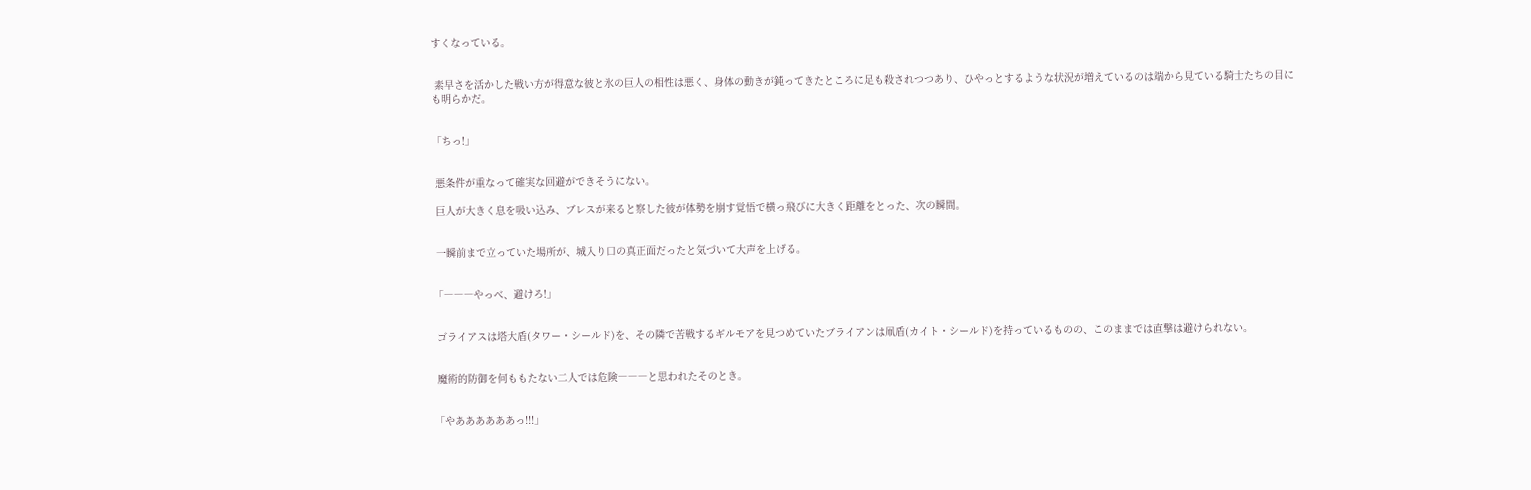すくなっている。


 素早さを活かした戦い方が得意な彼と氷の巨人の相性は悪く、身体の動きが鈍ってきたところに足も殺されつつあり、ひやっとするような状況が増えているのは端から見ている騎士たちの目にも明らかだ。


「ちっ!」


 悪条件が重なって確実な回避ができそうにない。

 巨人が大きく息を吸い込み、ブレスが来ると察した彼が体勢を崩す覚悟で横っ飛びに大きく距離をとった、次の瞬間。


 一瞬前まで立っていた場所が、城入り口の真正面だったと気づいて大声を上げる。


「―――やっべ、避けろ!」


 ゴライアスは塔大盾(タワー・シールド)を、その隣で苦戦するギルモアを見つめていたブライアンは凧盾(カイト・シールド)を持っているものの、このままでは直撃は避けられない。


 魔術的防御を何ももたない二人では危険―――と思われたそのとき。


「やああああああっ!!!」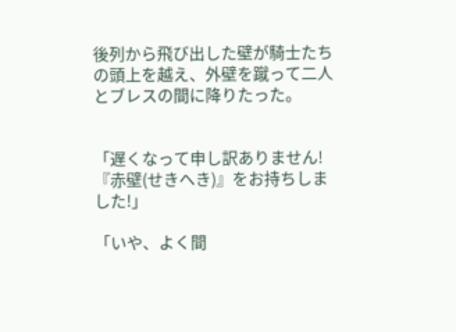後列から飛び出した壁が騎士たちの頭上を越え、外壁を蹴って二人とブレスの間に降りたった。


「遅くなって申し訳ありません! 『赤壁(せきへき)』をお持ちしました!」

「いや、よく間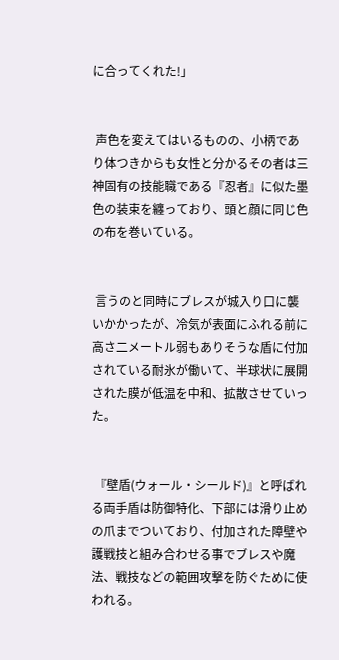に合ってくれた!」


 声色を変えてはいるものの、小柄であり体つきからも女性と分かるその者は三神固有の技能職である『忍者』に似た墨色の装束を纏っており、頭と顔に同じ色の布を巻いている。


 言うのと同時にブレスが城入り口に襲いかかったが、冷気が表面にふれる前に高さ二メートル弱もありそうな盾に付加されている耐氷が働いて、半球状に展開された膜が低温を中和、拡散させていった。


 『壁盾(ウォール・シールド)』と呼ばれる両手盾は防御特化、下部には滑り止めの爪までついており、付加された障壁や護戦技と組み合わせる事でブレスや魔法、戦技などの範囲攻撃を防ぐために使われる。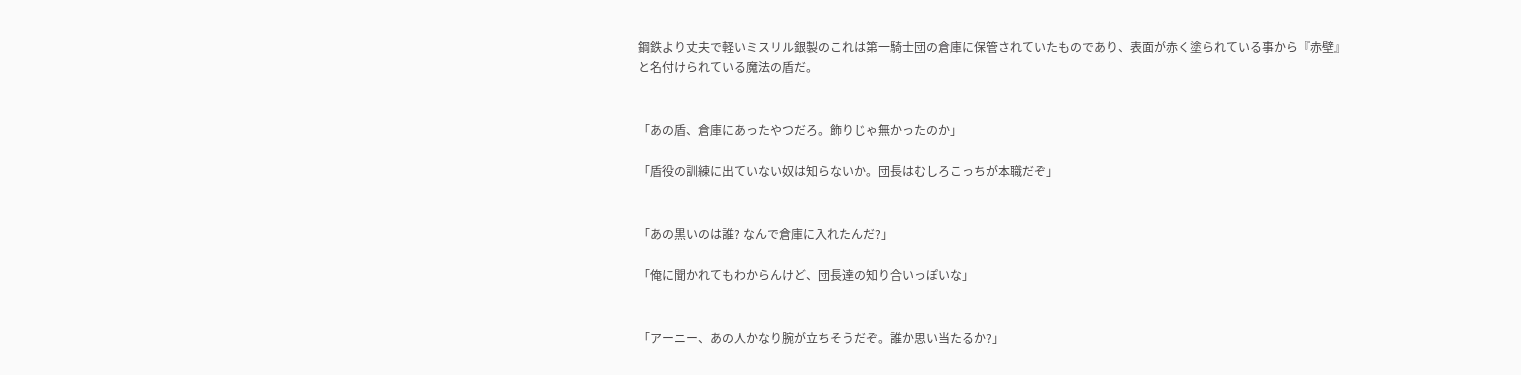鋼鉄より丈夫で軽いミスリル銀製のこれは第一騎士団の倉庫に保管されていたものであり、表面が赤く塗られている事から『赤壁』と名付けられている魔法の盾だ。


「あの盾、倉庫にあったやつだろ。飾りじゃ無かったのか」

「盾役の訓練に出ていない奴は知らないか。団長はむしろこっちが本職だぞ」


「あの黒いのは誰? なんで倉庫に入れたんだ?」

「俺に聞かれてもわからんけど、団長達の知り合いっぽいな」


「アーニー、あの人かなり腕が立ちそうだぞ。誰か思い当たるか?」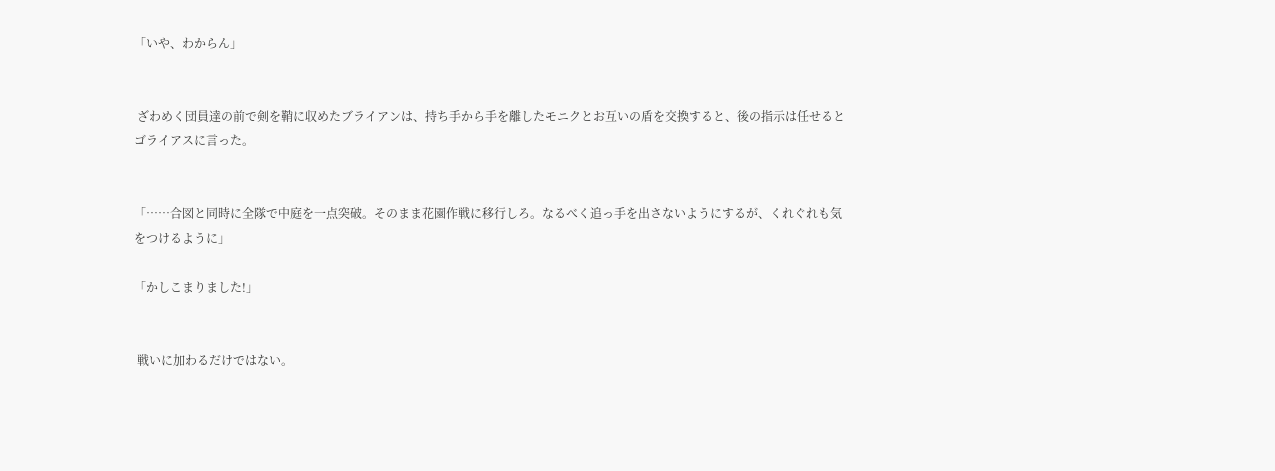「いや、わからん」


 ざわめく団員達の前で剣を鞘に収めたブライアンは、持ち手から手を離したモニクとお互いの盾を交換すると、後の指示は任せるとゴライアスに言った。


「……合図と同時に全隊で中庭を一点突破。そのまま花園作戦に移行しろ。なるべく追っ手を出さないようにするが、くれぐれも気をつけるように」

「かしこまりました!」


 戦いに加わるだけではない。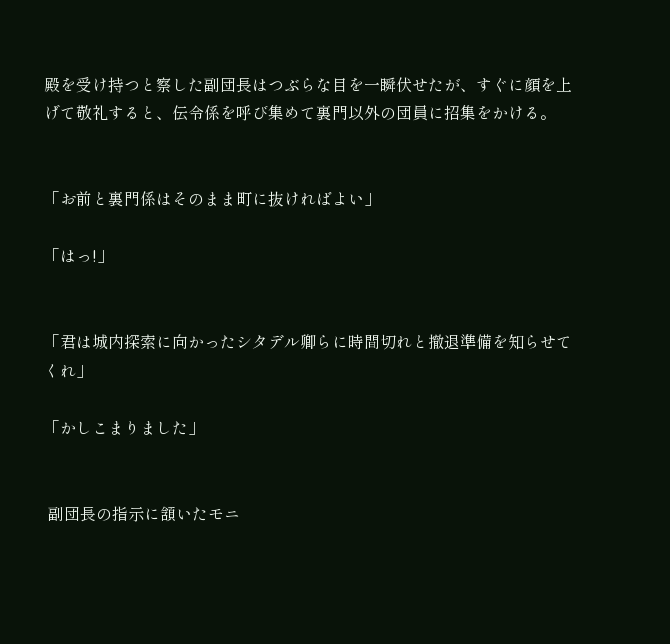殿を受け持つと察した副団長はつぶらな目を一瞬伏せたが、すぐに顔を上げて敬礼すると、伝令係を呼び集めて裏門以外の団員に招集をかける。


「お前と裏門係はそのまま町に抜ければよい」

「はっ!」


「君は城内探索に向かったシタデル卿らに時間切れと撤退準備を知らせてくれ」

「かしこまりました」


 副団長の指示に頷いたモニ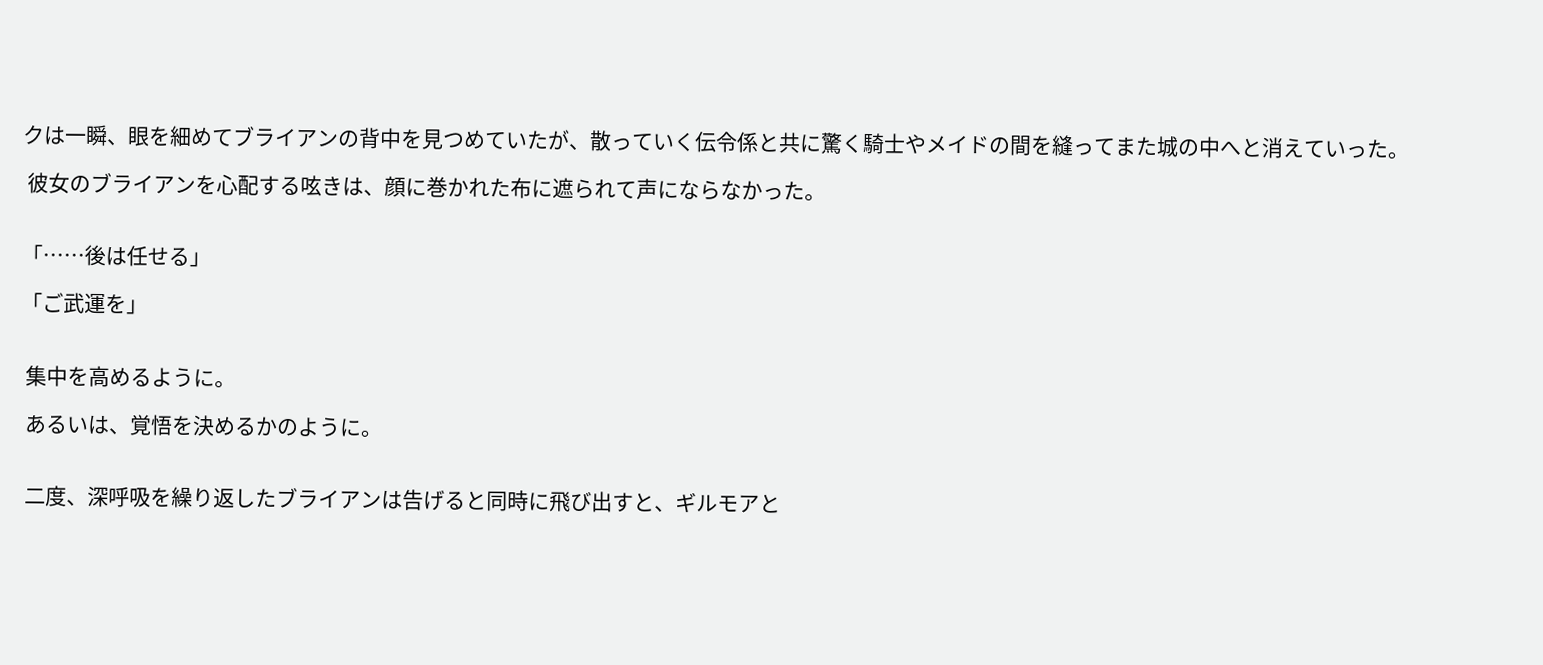クは一瞬、眼を細めてブライアンの背中を見つめていたが、散っていく伝令係と共に驚く騎士やメイドの間を縫ってまた城の中へと消えていった。

 彼女のブライアンを心配する呟きは、顔に巻かれた布に遮られて声にならなかった。


「……後は任せる」

「ご武運を」


 集中を高めるように。

 あるいは、覚悟を決めるかのように。


 二度、深呼吸を繰り返したブライアンは告げると同時に飛び出すと、ギルモアと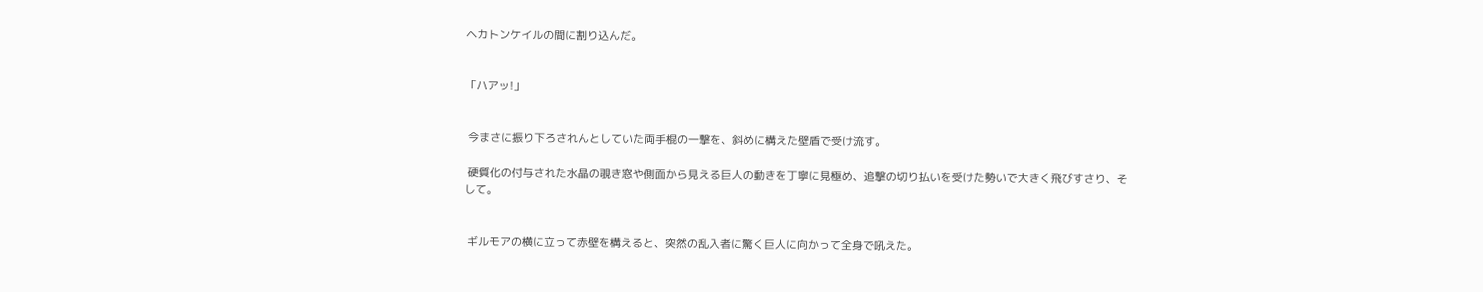ヘカトンケイルの間に割り込んだ。


「ハアッ!」


 今まさに振り下ろされんとしていた両手棍の一撃を、斜めに構えた壁盾で受け流す。

 硬質化の付与された水晶の覗き窓や側面から見える巨人の動きを丁寧に見極め、追撃の切り払いを受けた勢いで大きく飛びすさり、そして。


 ギルモアの横に立って赤壁を構えると、突然の乱入者に驚く巨人に向かって全身で吼えた。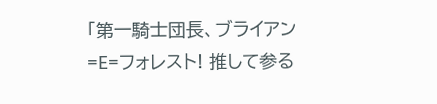「第一騎士団長、ブライアン=E=フォレスト! 推して参る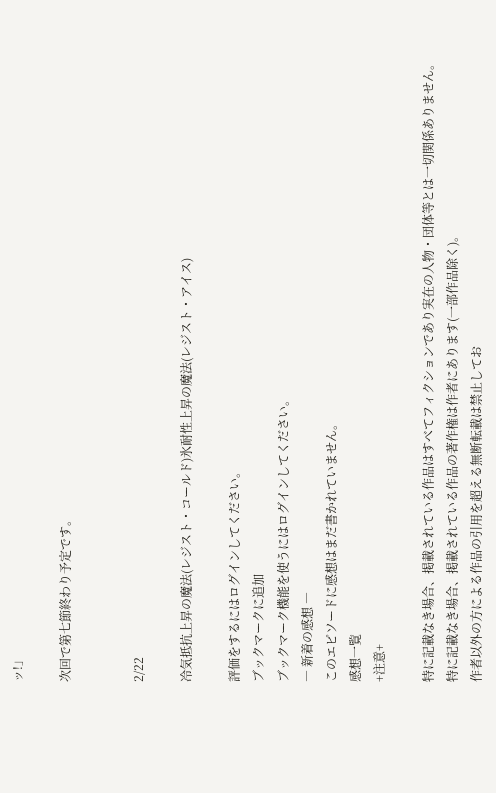ッ!」

次回で第七節終わり予定です。


2/22

冷気抵抗上昇の魔法(レジスト・コールド)氷耐性上昇の魔法(レジスト・アイス)

評価をするにはログインしてください。
ブックマークに追加
ブックマーク機能を使うにはログインしてください。
― 新着の感想 ―
このエピソードに感想はまだ書かれていません。
感想一覧
+注意+

特に記載なき場合、掲載されている作品はすべてフィクションであり実在の人物・団体等とは一切関係ありません。
特に記載なき場合、掲載されている作品の著作権は作者にあります(一部作品除く)。
作者以外の方による作品の引用を超える無断転載は禁止してお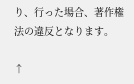り、行った場合、著作権法の違反となります。

↑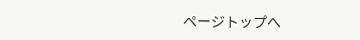ページトップへ